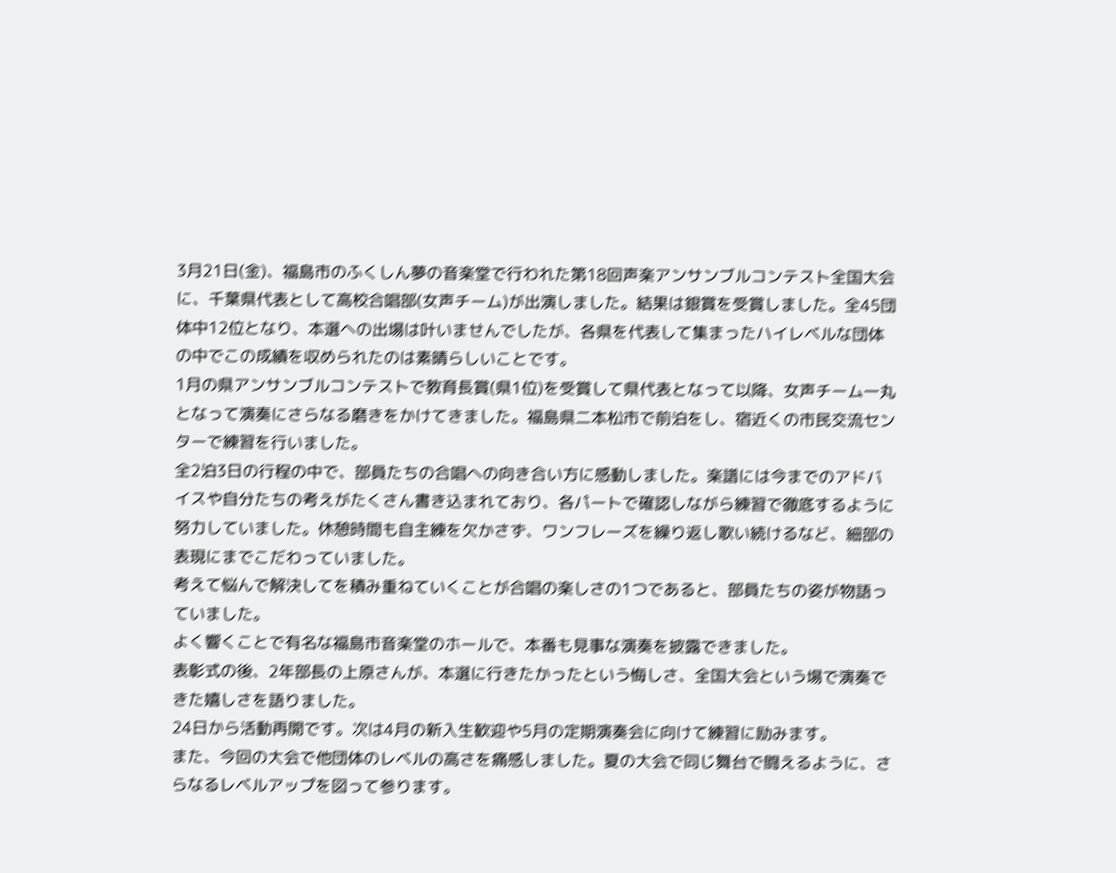3月21日(金)、福島市のふくしん夢の音楽堂で行われた第18回声楽アンサンブルコンテスト全国大会に、千葉県代表として高校合唱部(女声チーム)が出演しました。結果は銀賞を受賞しました。全45団体中12位となり、本選への出場は叶いませんでしたが、各県を代表して集まったハイレベルな団体の中でこの成績を収められたのは素晴らしいことです。
1月の県アンサンブルコンテストで教育長賞(県1位)を受賞して県代表となって以降、女声チーム一丸となって演奏にさらなる磨きをかけてきました。福島県二本松市で前泊をし、宿近くの市民交流センターで練習を行いました。
全2泊3日の行程の中で、部員たちの合唱への向き合い方に感動しました。楽譜には今までのアドバイスや自分たちの考えがたくさん書き込まれており、各パートで確認しながら練習で徹底するように努力していました。休憩時間も自主練を欠かさず、ワンフレーズを繰り返し歌い続けるなど、細部の表現にまでこだわっていました。
考えて悩んで解決してを積み重ねていくことが合唱の楽しさの1つであると、部員たちの姿が物語っていました。
よく響くことで有名な福島市音楽堂のホールで、本番も見事な演奏を披露できました。
表彰式の後、2年部長の上原さんが、本選に行きたかったという悔しさ、全国大会という場で演奏できた嬉しさを語りました。
24日から活動再開です。次は4月の新入生歓迎や5月の定期演奏会に向けて練習に励みます。
また、今回の大会で他団体のレベルの高さを痛感しました。夏の大会で同じ舞台で闘えるように、さらなるレベルアップを図って参ります。